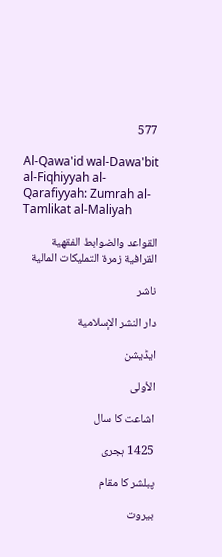577

Al-Qawa'id wal-Dawa'bit al-Fiqhiyyah al-Qarafiyyah: Zumrah al-Tamlikat al-Maliyah

القواعد والضوابط الفقهية القرافية زمرة التمليكات المالية

ناشر

دار النشر الإسلامية

ایڈیشن

الأولى

اشاعت کا سال

1425 ہجری

پبلشر کا مقام

بيروت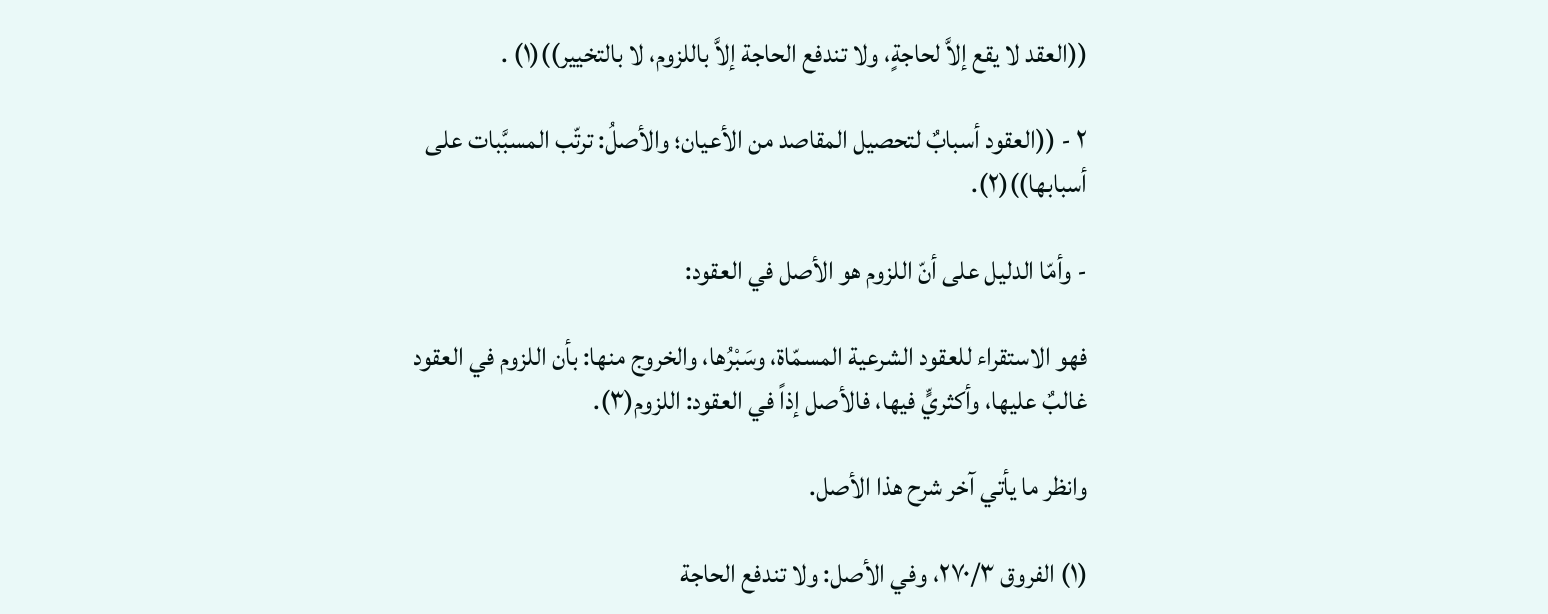((العقد لا يقع إلاَّ لحاجةٍ، ولا تندفع الحاجة إلاَّ باللزوم، لا بالتخيير))(١) .

٢ - ((العقود أسبابٌ لتحصيل المقاصد من الأعيان؛ والأصلُ: ترتّب المسبَّبات على أسبابها))(٢).

- وأمّا الدليل على أنّ اللزوم هو الأصل في العقود:

فهو الاستقراء للعقود الشرعية المسمّاة، وسَبْرُها، والخروج منها: بأن اللزوم في العقود غالبٌ عليها، وأكثريٍّ فيها، فالأصل إذاً في العقود: اللزوم(٣).

وانظر ما يأتي آخر شرح هذا الأصل.

(١) الفروق ٢٧٠/٣، وفي الأصل: ولا تندفع الحاجة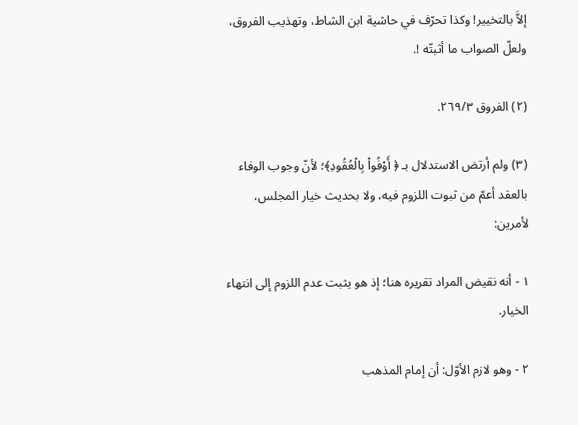إلاَّ بالتخيير! وكذا تحرّف في حاشية ابن الشاط، وتهذيب الفروق، ولعلّ الصواب ما أثبتّه !.

(٢) الفروق ٢٦٩/٣.

(٣) ولم أرتض الاستدلال بـ ﴿ أَوْفُواْ بِالْعُقُودِ﴾؛ لأنّ وجوب الوفاء بالعقد أعمّ من ثبوت اللزوم فيه، ولا بحديث خيار المجلس، لأمرين:

١ - أنه نقيض المراد تقريره هنا؛ إذ هو يثبت عدم اللزوم إلى انتهاء الخيار.

٢ - وهو لازم الأوّل: أن إمام المذهب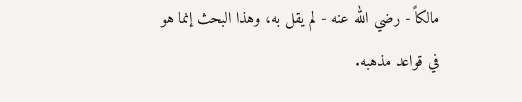مالكاً - رضي الله عنه - لم يقل به، وهذا البحث إنما هو في قواعد مذهبه.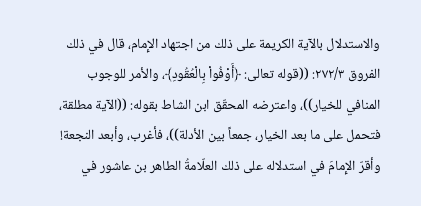والاستدلال بالآية الكريمة على ذلك من اجتهاد الإِمام، قال في ذلك الفروق ٢٧٢/٣: ((قوله تعالى: ﴿أَوْفُواْ بِالْعُقُودِ﴾، والأمر للوجوب المنافي للخيار))، واعترضه المحقّق ابن الشاط بقوله: ((الآية مطلقة، فتحمل على ما بعد الخيار، جمعاً بين الأدلة))، فأغرب، وأبعد النجعة! وأقرّ الإِمامَ في استدلاله على ذلك العلّامةُ الطاهر بن عاشور في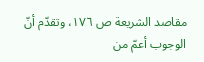مقاصد الشريعة ص ١٧٦، وتقدّم أنّ الوجوب أعمّ من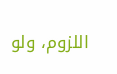اللزوم، ولو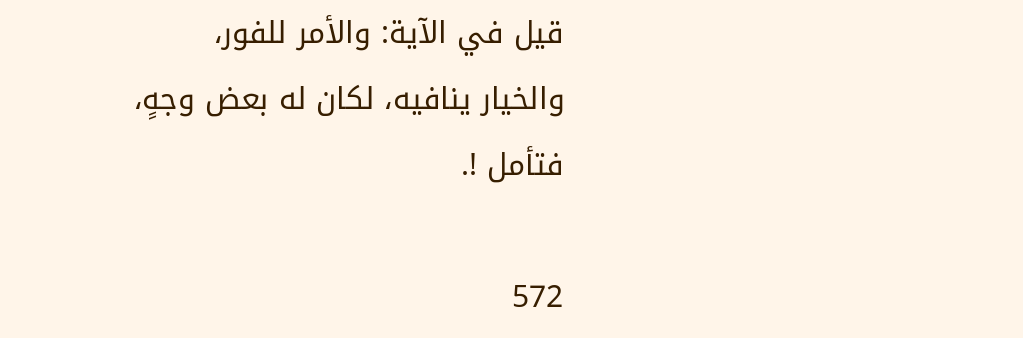قيل في الآية: والأمر للفور، والخيار ينافيه، لكان له بعض وجهٍ، فتأمل !.

572